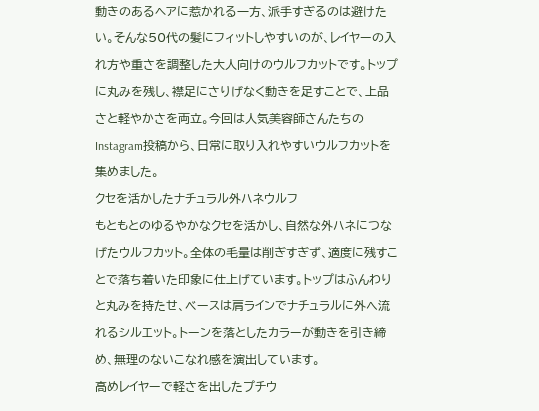動きのあるヘアに惹かれる一方、派手すぎるのは避けたい。そんな50代の髪にフィットしやすいのが、レイヤーの入れ方や重さを調整した大人向けのウルフカットです。トップに丸みを残し、襟足にさりげなく動きを足すことで、上品さと軽やかさを両立。今回は人気美容師さんたちのInstagram投稿から、日常に取り入れやすいウルフカットを集めました。
クセを活かしたナチュラル外ハネウルフ
もともとのゆるやかなクセを活かし、自然な外ハネにつなげたウルフカット。全体の毛量は削ぎすぎず、適度に残すことで落ち着いた印象に仕上げています。トップはふんわりと丸みを持たせ、ベースは肩ラインでナチュラルに外へ流れるシルエット。トーンを落としたカラーが動きを引き締め、無理のないこなれ感を演出しています。
高めレイヤーで軽さを出したプチウ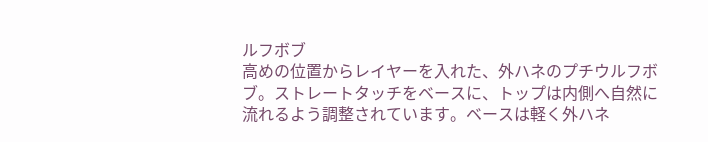ルフボブ
高めの位置からレイヤーを入れた、外ハネのプチウルフボブ。ストレートタッチをベースに、トップは内側へ自然に流れるよう調整されています。ベースは軽く外ハネ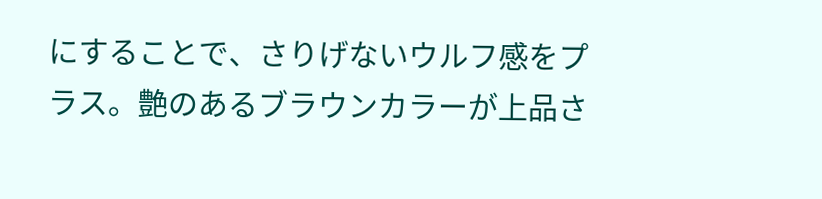にすることで、さりげないウルフ感をプラス。艶のあるブラウンカラーが上品さ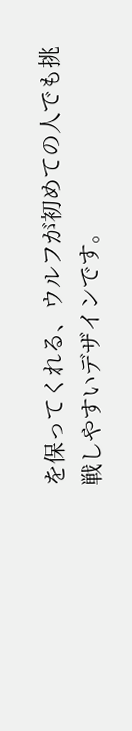を保ってくれる、ウルフが初めての人でも挑戦しやすいデザインです。